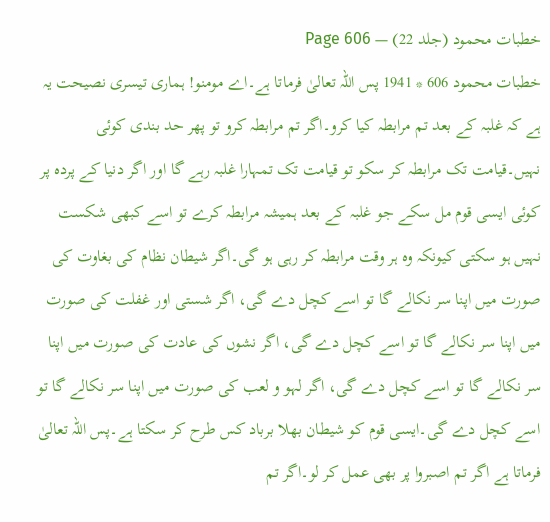خطبات محمود (جلد 22) — Page 606
خطبات محمود 606 * 1941 پس اللہ تعالیٰ فرماتا ہے۔اے مومنو! ہماری تیسری نصیحت یہ ہے کہ غلبہ کے بعد تم مرابطہ کیا کرو۔اگر تم مرابطہ کرو تو پھر حد بندی کوئی نہیں۔قیامت تک مرابطہ کر سکو تو قیامت تک تمہارا غلبہ رہے گا اور اگر دنیا کے پردہ پر کوئی ایسی قوم مل سکے جو غلبہ کے بعد ہمیشہ مرابطہ کرے تو اسے کبھی شکست نہیں ہو سکتی کیونکہ وہ ہر وقت مرابطہ کر رہی ہو گی۔اگر شیطان نظام کی بغاوت کی صورت میں اپنا سر نکالے گا تو اسے کچل دے گی، اگر شستی اور غفلت کی صورت میں اپنا سر نکالے گا تو اسے کچل دے گی، اگر نشوں کی عادت کی صورت میں اپنا سر نکالے گا تو اسے کچل دے گی، اگر لہو و لعب کی صورت میں اپنا سر نکالے گا تو اسے کچل دے گی۔ایسی قوم کو شیطان بھلا برباد کس طرح کر سکتا ہے۔پس اللہ تعالیٰ فرماتا ہے اگر تم اصبروا پر بھی عمل کر لو۔اگر تم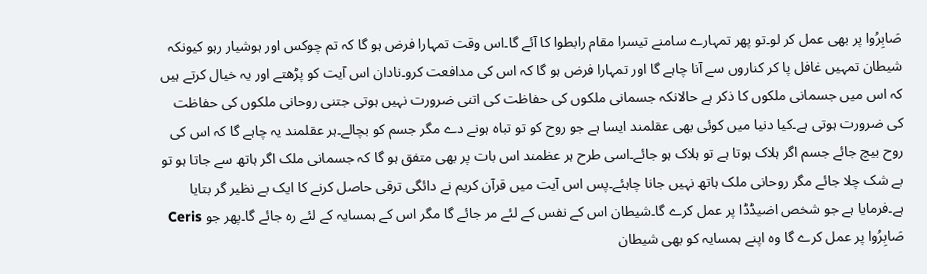صَابِرُوا پر بھی عمل کر لو۔تو پھر تمہارے سامنے تیسرا مقام رابطوا کا آئے گا۔اس وقت تمہارا فرض ہو گا کہ تم چوکس اور ہوشیار رہو کیونکہ شیطان تمہیں غافل پا کر کناروں سے آنا چاہے گا اور تمہارا فرض ہو گا کہ اس کی مدافعت کرو۔نادان اس آیت کو پڑھتے اور یہ خیال کرتے ہیں کہ اس میں جسمانی ملکوں کا ذکر ہے حالانکہ جسمانی ملکوں کی حفاظت کی اتنی ضرورت نہیں ہوتی جتنی روحانی ملکوں کی حفاظت کی ضرورت ہوتی ہے۔کیا دنیا میں کوئی بھی عقلمند ایسا ہے جو روح کو تو تباہ ہونے دے مگر جسم کو بچالے۔ہر عقلمند یہ چاہے گا کہ اس کی روح بیچ جائے جسم اگر ہلاک ہوتا ہے تو ہلاک ہو جائے۔اسی طرح ہر عظمند اس بات پر بھی متفق ہو گا کہ جسمانی ملک اگر ہاتھ سے جاتا ہو تو بے شک چلا جائے مگر روحانی ملک ہاتھ نہیں جانا چاہئے۔پس اس آیت میں قرآن کریم نے دائگی ترقی حاصل کرنے کا ایک بے نظیر گر بتایا ہے۔فرمایا ہے جو شخص اضیڈڈا پر عمل کرے گا۔شیطان اس کے نفس کے لئے مر جائے گا مگر اس کے ہمسایہ کے لئے رہ جائے گا۔پھر جو Ceris صَابِرُوا پر عمل کرے گا وہ اپنے ہمسایہ کو بھی شیطان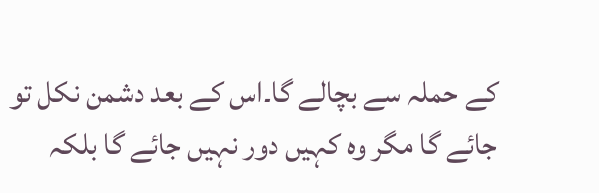کے حملہ سے بچالے گا۔اس کے بعد دشمن نکل تو جائے گا مگر وہ کہیں دور نہیں جائے گا بلکہ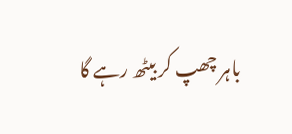باہر چھپ کر بیٹھ رہے گا